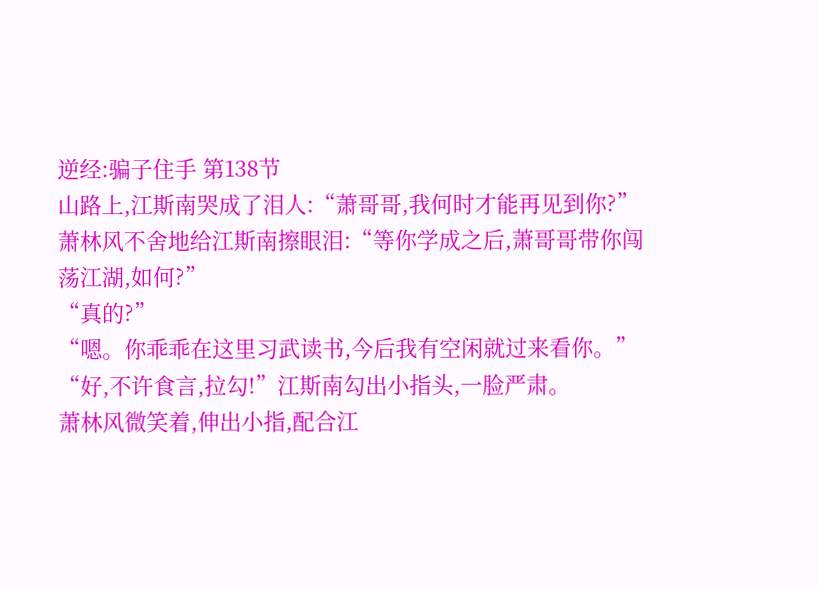逆经:骗子住手 第138节
山路上,江斯南哭成了泪人:“萧哥哥,我何时才能再见到你?”
萧林风不舍地给江斯南擦眼泪:“等你学成之后,萧哥哥带你闯荡江湖,如何?”
“真的?”
“嗯。你乖乖在这里习武读书,今后我有空闲就过来看你。”
“好,不许食言,拉勾!”江斯南勾出小指头,一脸严肃。
萧林风微笑着,伸出小指,配合江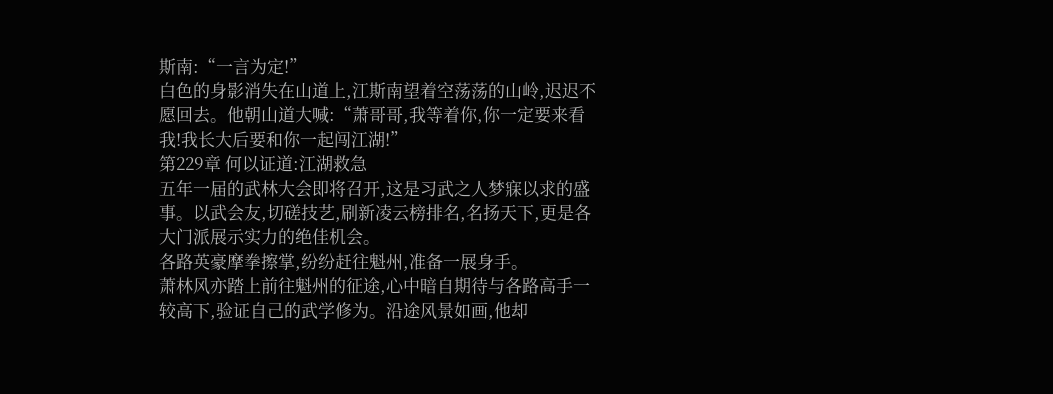斯南:“一言为定!”
白色的身影消失在山道上,江斯南望着空荡荡的山岭,迟迟不愿回去。他朝山道大喊:“萧哥哥,我等着你,你一定要来看我!我长大后要和你一起闯江湖!”
第229章 何以证道:江湖救急
五年一届的武林大会即将召开,这是习武之人梦寐以求的盛事。以武会友,切磋技艺,刷新凌云榜排名,名扬天下,更是各大门派展示实力的绝佳机会。
各路英豪摩拳擦掌,纷纷赶往魁州,准备一展身手。
萧林风亦踏上前往魁州的征途,心中暗自期待与各路高手一较高下,验证自己的武学修为。沿途风景如画,他却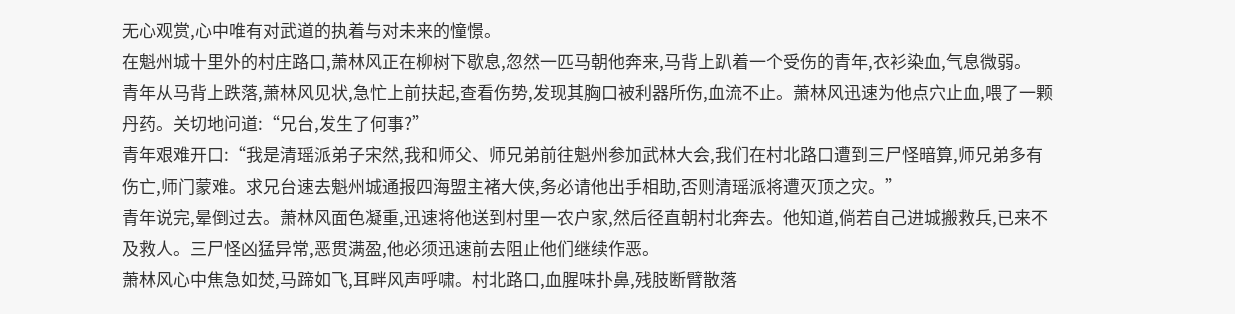无心观赏,心中唯有对武道的执着与对未来的憧憬。
在魁州城十里外的村庄路口,萧林风正在柳树下歇息,忽然一匹马朝他奔来,马背上趴着一个受伤的青年,衣衫染血,气息微弱。
青年从马背上跌落,萧林风见状,急忙上前扶起,查看伤势,发现其胸口被利器所伤,血流不止。萧林风迅速为他点穴止血,喂了一颗丹药。关切地问道:“兄台,发生了何事?”
青年艰难开口:“我是清瑶派弟子宋然,我和师父、师兄弟前往魁州参加武林大会,我们在村北路口遭到三尸怪暗算,师兄弟多有伤亡,师门蒙难。求兄台速去魁州城通报四海盟主褚大侠,务必请他出手相助,否则清瑶派将遭灭顶之灾。”
青年说完,晕倒过去。萧林风面色凝重,迅速将他送到村里一农户家,然后径直朝村北奔去。他知道,倘若自己进城搬救兵,已来不及救人。三尸怪凶猛异常,恶贯满盈,他必须迅速前去阻止他们继续作恶。
萧林风心中焦急如焚,马蹄如飞,耳畔风声呼啸。村北路口,血腥味扑鼻,残肢断臂散落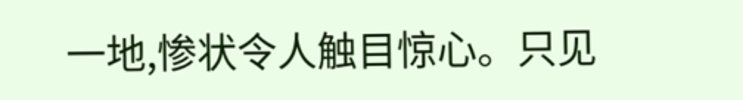一地,惨状令人触目惊心。只见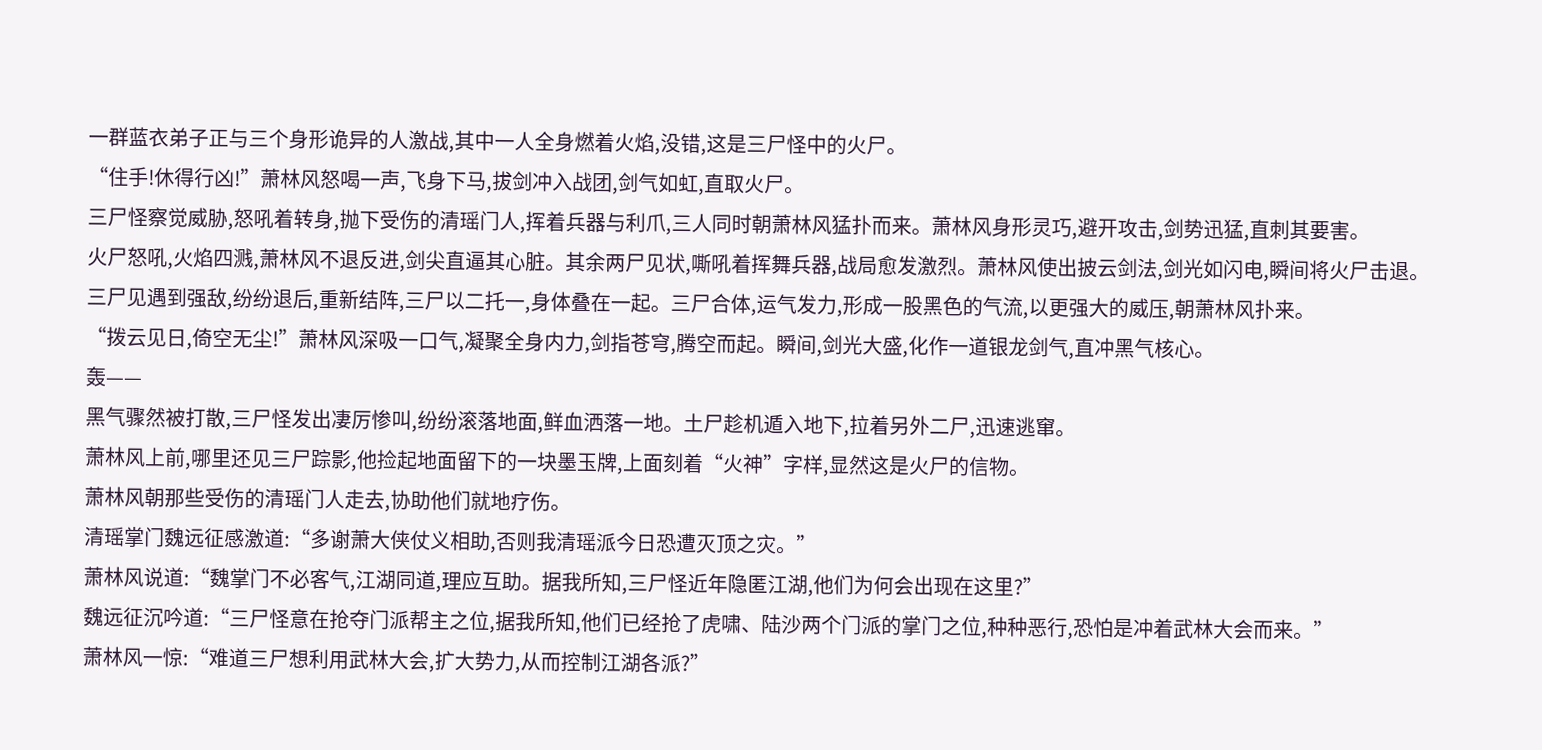一群蓝衣弟子正与三个身形诡异的人激战,其中一人全身燃着火焰,没错,这是三尸怪中的火尸。
“住手!休得行凶!”萧林风怒喝一声,飞身下马,拔剑冲入战团,剑气如虹,直取火尸。
三尸怪察觉威胁,怒吼着转身,抛下受伤的清瑶门人,挥着兵器与利爪,三人同时朝萧林风猛扑而来。萧林风身形灵巧,避开攻击,剑势迅猛,直刺其要害。
火尸怒吼,火焰四溅,萧林风不退反进,剑尖直逼其心脏。其余两尸见状,嘶吼着挥舞兵器,战局愈发激烈。萧林风使出披云剑法,剑光如闪电,瞬间将火尸击退。
三尸见遇到强敌,纷纷退后,重新结阵,三尸以二托一,身体叠在一起。三尸合体,运气发力,形成一股黑色的气流,以更强大的威压,朝萧林风扑来。
“拨云见日,倚空无尘!”萧林风深吸一口气,凝聚全身内力,剑指苍穹,腾空而起。瞬间,剑光大盛,化作一道银龙剑气,直冲黑气核心。
轰——
黑气骤然被打散,三尸怪发出凄厉惨叫,纷纷滚落地面,鲜血洒落一地。土尸趁机遁入地下,拉着另外二尸,迅速逃窜。
萧林风上前,哪里还见三尸踪影,他捡起地面留下的一块墨玉牌,上面刻着“火神”字样,显然这是火尸的信物。
萧林风朝那些受伤的清瑶门人走去,协助他们就地疗伤。
清瑶掌门魏远征感激道:“多谢萧大侠仗义相助,否则我清瑶派今日恐遭灭顶之灾。”
萧林风说道:“魏掌门不必客气,江湖同道,理应互助。据我所知,三尸怪近年隐匿江湖,他们为何会出现在这里?”
魏远征沉吟道:“三尸怪意在抢夺门派帮主之位,据我所知,他们已经抢了虎啸、陆沙两个门派的掌门之位,种种恶行,恐怕是冲着武林大会而来。”
萧林风一惊:“难道三尸想利用武林大会,扩大势力,从而控制江湖各派?”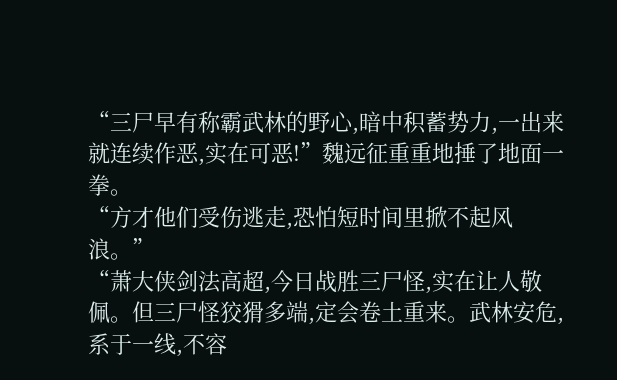“三尸早有称霸武林的野心,暗中积蓄势力,一出来就连续作恶,实在可恶!”魏远征重重地捶了地面一拳。
“方才他们受伤逃走,恐怕短时间里掀不起风浪。”
“萧大侠剑法高超,今日战胜三尸怪,实在让人敬佩。但三尸怪狡猾多端,定会卷土重来。武林安危,系于一线,不容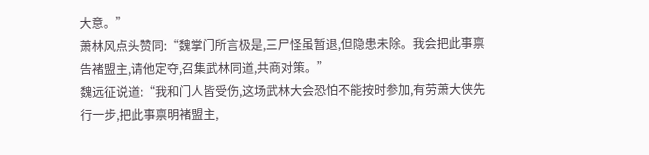大意。”
萧林风点头赞同:“魏掌门所言极是,三尸怪虽暂退,但隐患未除。我会把此事禀告褚盟主,请他定夺,召集武林同道,共商对策。”
魏远征说道:“我和门人皆受伤,这场武林大会恐怕不能按时参加,有劳萧大侠先行一步,把此事禀明褚盟主,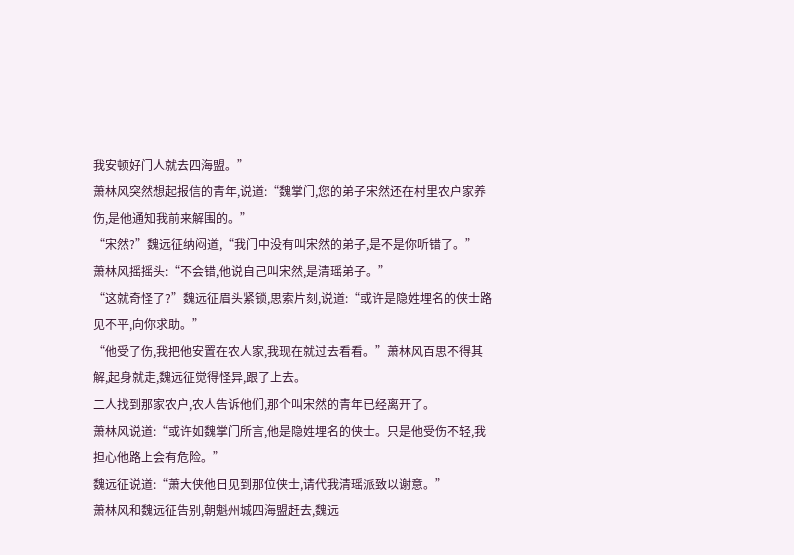我安顿好门人就去四海盟。”
萧林风突然想起报信的青年,说道:“魏掌门,您的弟子宋然还在村里农户家养伤,是他通知我前来解围的。”
“宋然?”魏远征纳闷道,“我门中没有叫宋然的弟子,是不是你听错了。”
萧林风摇摇头:“不会错,他说自己叫宋然,是清瑶弟子。”
“这就奇怪了?”魏远征眉头紧锁,思索片刻,说道:“或许是隐姓埋名的侠士路见不平,向你求助。”
“他受了伤,我把他安置在农人家,我现在就过去看看。”萧林风百思不得其解,起身就走,魏远征觉得怪异,跟了上去。
二人找到那家农户,农人告诉他们,那个叫宋然的青年已经离开了。
萧林风说道:“或许如魏掌门所言,他是隐姓埋名的侠士。只是他受伤不轻,我担心他路上会有危险。”
魏远征说道:“萧大侠他日见到那位侠士,请代我清瑶派致以谢意。”
萧林风和魏远征告别,朝魁州城四海盟赶去,魏远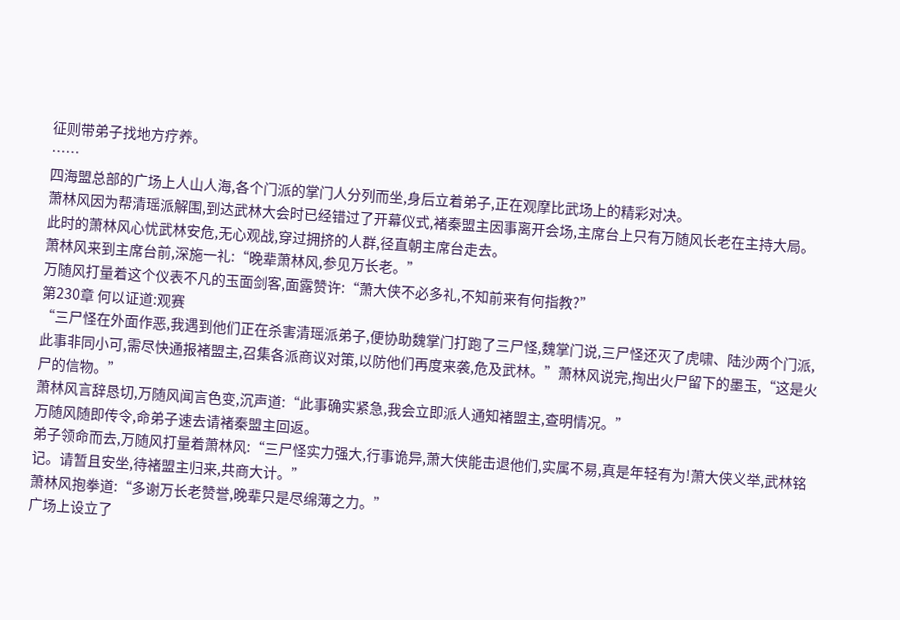征则带弟子找地方疗养。
……
四海盟总部的广场上人山人海,各个门派的掌门人分列而坐,身后立着弟子,正在观摩比武场上的精彩对决。
萧林风因为帮清瑶派解围,到达武林大会时已经错过了开幕仪式,褚秦盟主因事离开会场,主席台上只有万随风长老在主持大局。
此时的萧林风心忧武林安危,无心观战,穿过拥挤的人群,径直朝主席台走去。
萧林风来到主席台前,深施一礼:“晚辈萧林风,参见万长老。”
万随风打量着这个仪表不凡的玉面剑客,面露赞许:“萧大侠不必多礼,不知前来有何指教?”
第230章 何以证道:观赛
“三尸怪在外面作恶,我遇到他们正在杀害清瑶派弟子,便协助魏掌门打跑了三尸怪,魏掌门说,三尸怪还灭了虎啸、陆沙两个门派,此事非同小可,需尽快通报褚盟主,召集各派商议对策,以防他们再度来袭,危及武林。”萧林风说完,掏出火尸留下的墨玉,“这是火尸的信物。”
萧林风言辞恳切,万随风闻言色变,沉声道:“此事确实紧急,我会立即派人通知褚盟主,查明情况。”
万随风随即传令,命弟子速去请褚秦盟主回返。
弟子领命而去,万随风打量着萧林风:“三尸怪实力强大,行事诡异,萧大侠能击退他们,实属不易,真是年轻有为!萧大侠义举,武林铭记。请暂且安坐,待褚盟主归来,共商大计。”
萧林风抱拳道:“多谢万长老赞誉,晚辈只是尽绵薄之力。”
广场上设立了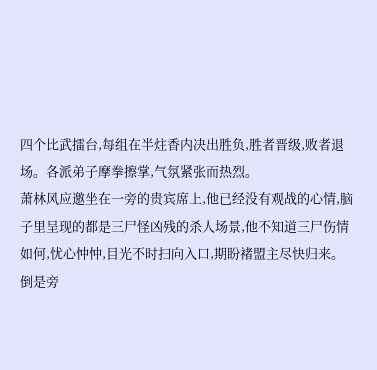四个比武擂台,每组在半炷香内决出胜负,胜者晋级,败者退场。各派弟子摩拳擦掌,气氛紧张而热烈。
萧林风应邀坐在一旁的贵宾席上,他已经没有观战的心情,脑子里呈现的都是三尸怪凶残的杀人场景,他不知道三尸伤情如何,忧心忡忡,目光不时扫向入口,期盼褚盟主尽快归来。
倒是旁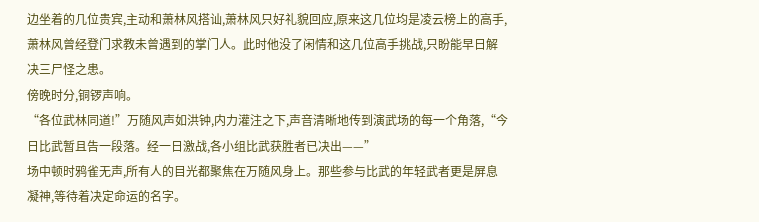边坐着的几位贵宾,主动和萧林风搭讪,萧林风只好礼貌回应,原来这几位均是凌云榜上的高手,萧林风曾经登门求教未曾遇到的掌门人。此时他没了闲情和这几位高手挑战,只盼能早日解决三尸怪之患。
傍晚时分,铜锣声响。
“各位武林同道!”万随风声如洪钟,内力灌注之下,声音清晰地传到演武场的每一个角落,“今日比武暂且告一段落。经一日激战,各小组比武获胜者已决出——”
场中顿时鸦雀无声,所有人的目光都聚焦在万随风身上。那些参与比武的年轻武者更是屏息凝神,等待着决定命运的名字。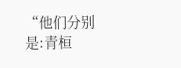“他们分别是:青桓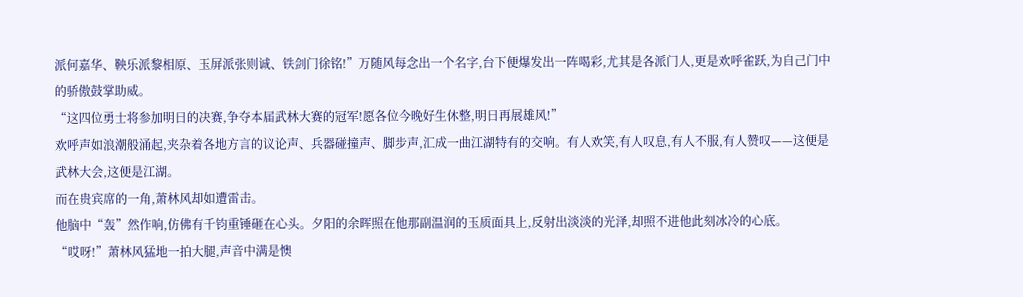派何嘉华、鞅乐派黎相原、玉屏派张则诚、铁剑门徐铭!”万随风每念出一个名字,台下便爆发出一阵喝彩,尤其是各派门人,更是欢呼雀跃,为自己门中的骄傲鼓掌助威。
“这四位勇士将参加明日的决赛,争夺本届武林大赛的冠军!愿各位今晚好生休整,明日再展雄风!”
欢呼声如浪潮般涌起,夹杂着各地方言的议论声、兵器碰撞声、脚步声,汇成一曲江湖特有的交响。有人欢笑,有人叹息,有人不服,有人赞叹——这便是武林大会,这便是江湖。
而在贵宾席的一角,萧林风却如遭雷击。
他脑中“轰”然作响,仿佛有千钧重锤砸在心头。夕阳的余晖照在他那副温润的玉质面具上,反射出淡淡的光泽,却照不进他此刻冰冷的心底。
“哎呀!”萧林风猛地一拍大腿,声音中满是懊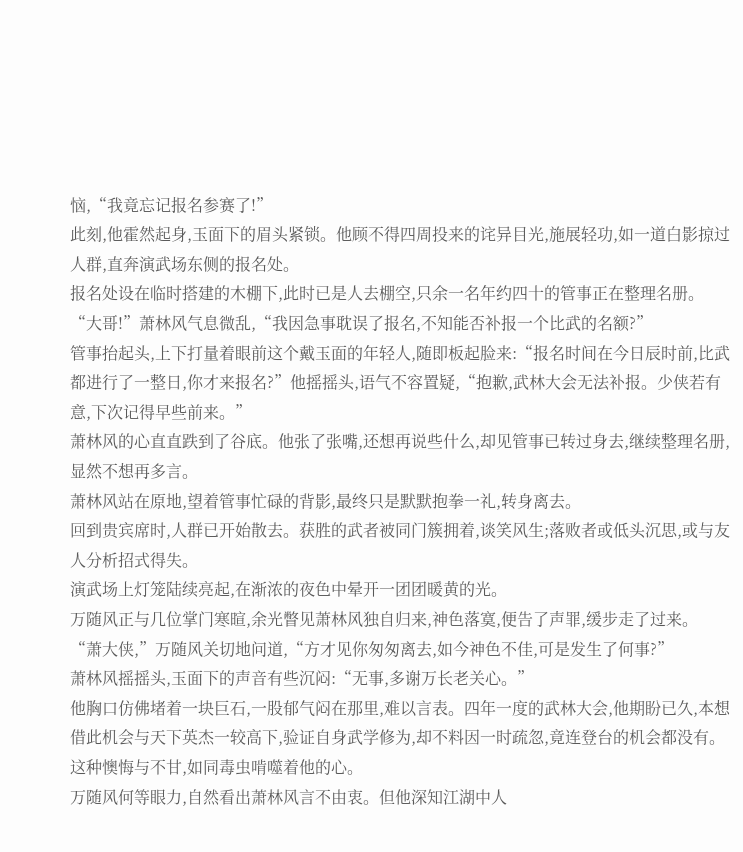恼,“我竟忘记报名参赛了!”
此刻,他霍然起身,玉面下的眉头紧锁。他顾不得四周投来的诧异目光,施展轻功,如一道白影掠过人群,直奔演武场东侧的报名处。
报名处设在临时搭建的木棚下,此时已是人去棚空,只余一名年约四十的管事正在整理名册。
“大哥!”萧林风气息微乱,“我因急事耽误了报名,不知能否补报一个比武的名额?”
管事抬起头,上下打量着眼前这个戴玉面的年轻人,随即板起脸来:“报名时间在今日辰时前,比武都进行了一整日,你才来报名?”他摇摇头,语气不容置疑,“抱歉,武林大会无法补报。少侠若有意,下次记得早些前来。”
萧林风的心直直跌到了谷底。他张了张嘴,还想再说些什么,却见管事已转过身去,继续整理名册,显然不想再多言。
萧林风站在原地,望着管事忙碌的背影,最终只是默默抱拳一礼,转身离去。
回到贵宾席时,人群已开始散去。获胜的武者被同门簇拥着,谈笑风生;落败者或低头沉思,或与友人分析招式得失。
演武场上灯笼陆续亮起,在渐浓的夜色中晕开一团团暖黄的光。
万随风正与几位掌门寒暄,余光瞥见萧林风独自归来,神色落寞,便告了声罪,缓步走了过来。
“萧大侠,”万随风关切地问道,“方才见你匆匆离去,如今神色不佳,可是发生了何事?”
萧林风摇摇头,玉面下的声音有些沉闷:“无事,多谢万长老关心。”
他胸口仿佛堵着一块巨石,一股郁气闷在那里,难以言表。四年一度的武林大会,他期盼已久,本想借此机会与天下英杰一较高下,验证自身武学修为,却不料因一时疏忽,竟连登台的机会都没有。这种懊悔与不甘,如同毒虫啃噬着他的心。
万随风何等眼力,自然看出萧林风言不由衷。但他深知江湖中人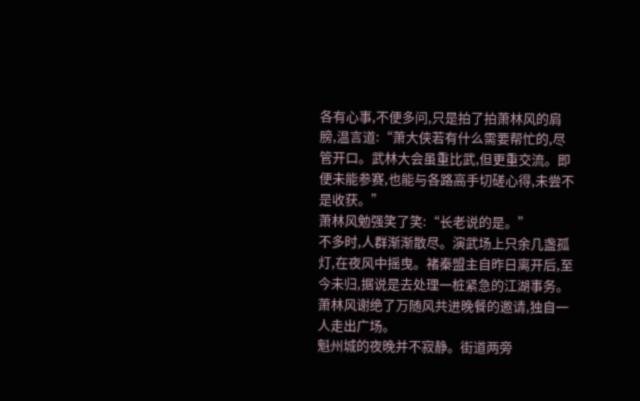各有心事,不便多问,只是拍了拍萧林风的肩膀,温言道:“萧大侠若有什么需要帮忙的,尽管开口。武林大会虽重比武,但更重交流。即便未能参赛,也能与各路高手切磋心得,未尝不是收获。”
萧林风勉强笑了笑:“长老说的是。”
不多时,人群渐渐散尽。演武场上只余几盏孤灯,在夜风中摇曳。褚秦盟主自昨日离开后,至今未归,据说是去处理一桩紧急的江湖事务。萧林风谢绝了万随风共进晚餐的邀请,独自一人走出广场。
魁州城的夜晚并不寂静。街道两旁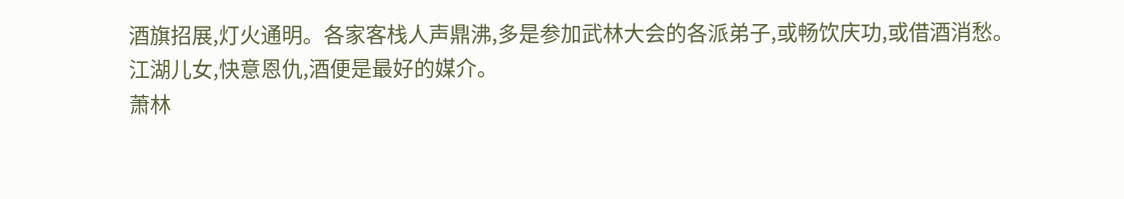酒旗招展,灯火通明。各家客栈人声鼎沸,多是参加武林大会的各派弟子,或畅饮庆功,或借酒消愁。
江湖儿女,快意恩仇,酒便是最好的媒介。
萧林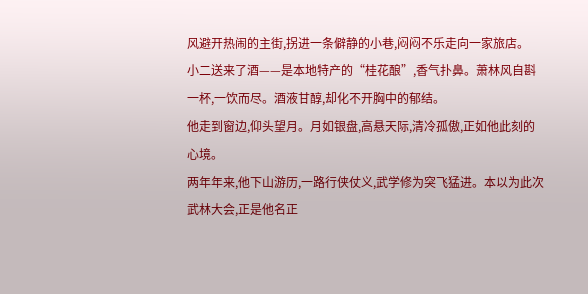风避开热闹的主街,拐进一条僻静的小巷,闷闷不乐走向一家旅店。
小二送来了酒——是本地特产的“桂花酿”,香气扑鼻。萧林风自斟一杯,一饮而尽。酒液甘醇,却化不开胸中的郁结。
他走到窗边,仰头望月。月如银盘,高悬天际,清冷孤傲,正如他此刻的心境。
两年年来,他下山游历,一路行侠仗义,武学修为突飞猛进。本以为此次武林大会,正是他名正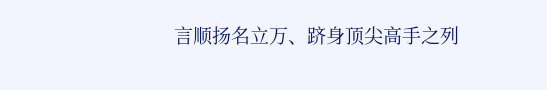言顺扬名立万、跻身顶尖高手之列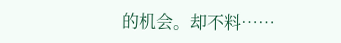的机会。却不料……